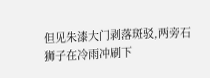但见朱漆大门剥落斑驳,两旁石狮子在冷雨冲刷下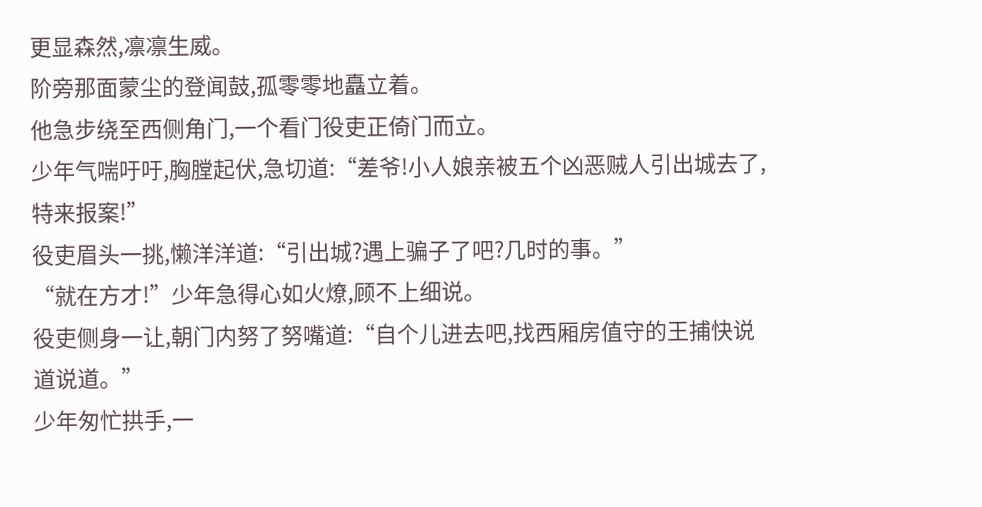更显森然,凛凛生威。
阶旁那面蒙尘的登闻鼓,孤零零地矗立着。
他急步绕至西侧角门,一个看门役吏正倚门而立。
少年气喘吁吁,胸膛起伏,急切道:“差爷!小人娘亲被五个凶恶贼人引出城去了,特来报案!”
役吏眉头一挑,懒洋洋道:“引出城?遇上骗子了吧?几时的事。”
“就在方才!”少年急得心如火燎,顾不上细说。
役吏侧身一让,朝门内努了努嘴道:“自个儿进去吧,找西厢房值守的王捕快说道说道。”
少年匆忙拱手,一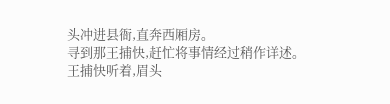头冲进县衙,直奔西厢房。
寻到那王捕快,赶忙将事情经过稍作详述。
王捕快听着,眉头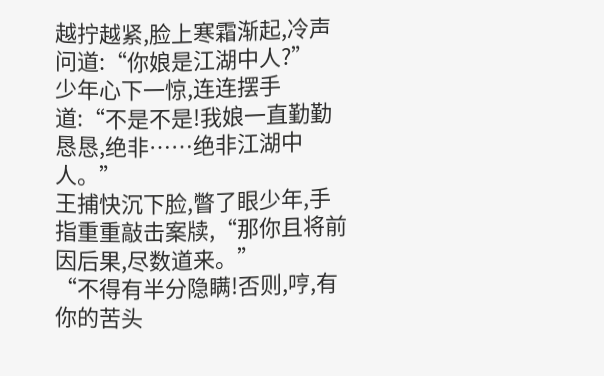越拧越紧,脸上寒霜渐起,冷声问道:“你娘是江湖中人?”
少年心下一惊,连连摆手道:“不是不是!我娘一直勤勤恳恳,绝非……绝非江湖中人。”
王捕快沉下脸,瞥了眼少年,手指重重敲击案牍,“那你且将前因后果,尽数道来。”
“不得有半分隐瞒!否则,哼,有你的苦头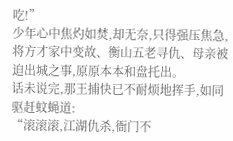吃!”
少年心中焦灼如焚,却无奈,只得强压焦急,将方才家中变故、衡山五老寻仇、母亲被迫出城之事,原原本本和盘托出。
话未说完,那王捕快已不耐烦地挥手,如同驱赶蚊蝇道:
“滚滚滚,江湖仇杀,衙门不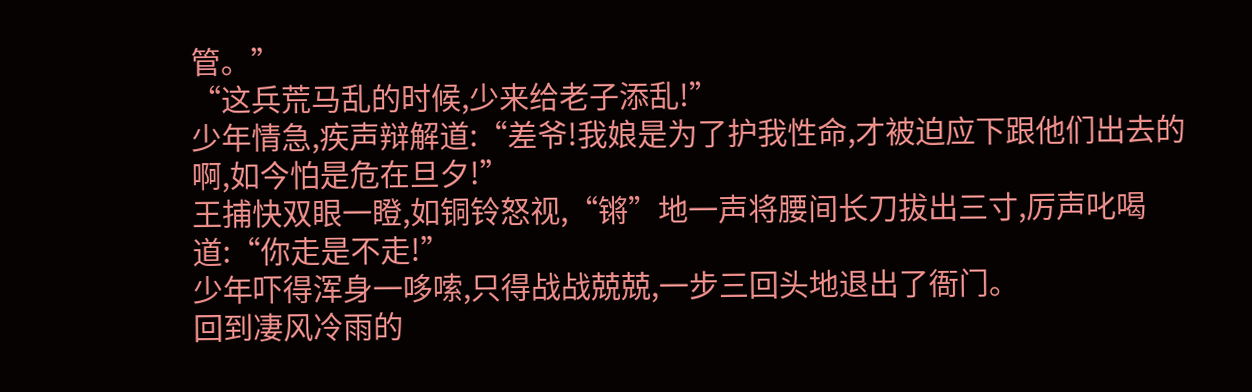管。”
“这兵荒马乱的时候,少来给老子添乱!”
少年情急,疾声辩解道:“差爷!我娘是为了护我性命,才被迫应下跟他们出去的啊,如今怕是危在旦夕!”
王捕快双眼一瞪,如铜铃怒视,“锵”地一声将腰间长刀拔出三寸,厉声叱喝道:“你走是不走!”
少年吓得浑身一哆嗦,只得战战兢兢,一步三回头地退出了衙门。
回到凄风冷雨的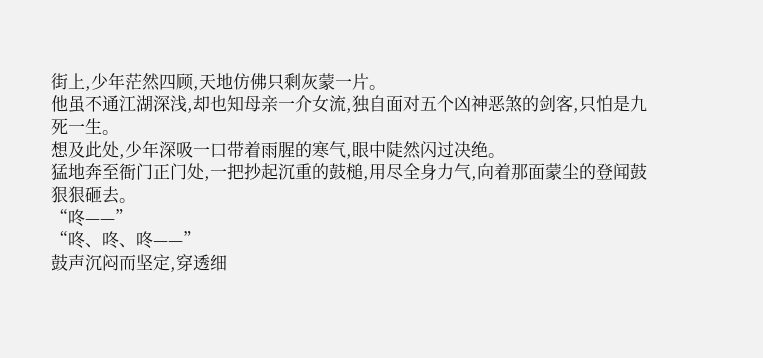街上,少年茫然四顾,天地仿佛只剩灰蒙一片。
他虽不通江湖深浅,却也知母亲一介女流,独自面对五个凶神恶煞的剑客,只怕是九死一生。
想及此处,少年深吸一口带着雨腥的寒气,眼中陡然闪过决绝。
猛地奔至衙门正门处,一把抄起沉重的鼓槌,用尽全身力气,向着那面蒙尘的登闻鼓狠狠砸去。
“咚——”
“咚、咚、咚——”
鼓声沉闷而坚定,穿透细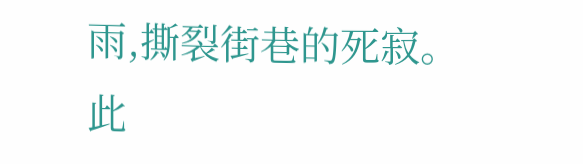雨,撕裂街巷的死寂。
此